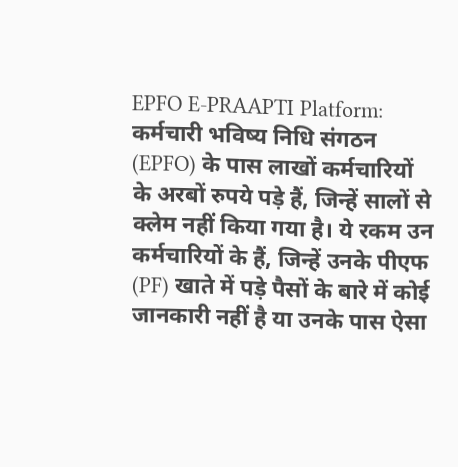EPFO E-PRAAPTI Platform: कर्मचारी भविष्य निधि संगठन (EPFO) के पास लाखों कर्मचारियों के अरबों रुपये पड़े हैं, जिन्हें सालों से क्लेम नहीं किया गया है। ये रकम उन कर्मचारियों के हैं, जिन्हें उनके पीएफ (PF) खाते में पड़े पैसों के बारे में कोई जानकारी नहीं है या उनके पास ऐसा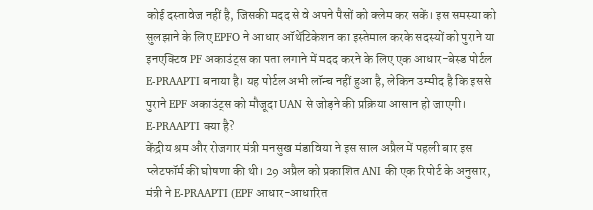कोई दस्तावेज नहीं है, जिसकी मदद से वे अपने पैसों को क्लेम कर सकें। इस समस्या को सुलझाने के लिए EPFO ने आधार ऑथेंटिकेशन का इस्तेमाल करके सदस्यों को पुराने या इनएक्टिव PF अकाउंट्स का पता लगाने में मदद करने के लिए एक आधार-बेस्ड पोर्टल E-PRAAPTI बनाया है। यह पोर्टल अभी लॉन्च नहीं हुआ है, लेकिन उम्मीद है कि इससे पुराने EPF अकाउंट्स को मौजूदा UAN से जोड़ने की प्रक्रिया आसान हो जाएगी।
E-PRAAPTI क्या है?
केंद्रीय श्रम और रोजगार मंत्री मनसुख मंडाविया ने इस साल अप्रैल में पहली बार इस प्लेटफॉर्म की घोषणा की थी। 29 अप्रैल को प्रकाशित ANI की एक रिपोर्ट के अनुसार, मंत्री ने E-PRAAPTI (EPF आधार-आधारित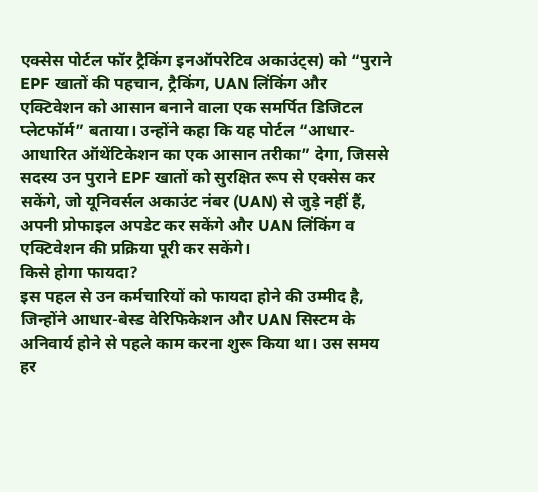एक्सेस पोर्टल फॉर ट्रैकिंग इनऑपरेटिव अकाउंट्स) को “पुराने EPF खातों की पहचान, ट्रैकिंग, UAN लिंकिंग और एक्टिवेशन को आसान बनाने वाला एक समर्पित डिजिटल प्लेटफॉर्म” बताया। उन्होंने कहा कि यह पोर्टल “आधार-आधारित ऑथेंटिकेशन का एक आसान तरीका” देगा, जिससे सदस्य उन पुराने EPF खातों को सुरक्षित रूप से एक्सेस कर सकेंगे, जो यूनिवर्सल अकाउंट नंबर (UAN) से जुड़े नहीं हैं, अपनी प्रोफाइल अपडेट कर सकेंगे और UAN लिंकिंग व एक्टिवेशन की प्रक्रिया पूरी कर सकेंगे।
किसे होगा फायदा?
इस पहल से उन कर्मचारियों को फायदा होने की उम्मीद है, जिन्होंने आधार-बेस्ड वेरिफिकेशन और UAN सिस्टम के अनिवार्य होने से पहले काम करना शुरू किया था। उस समय हर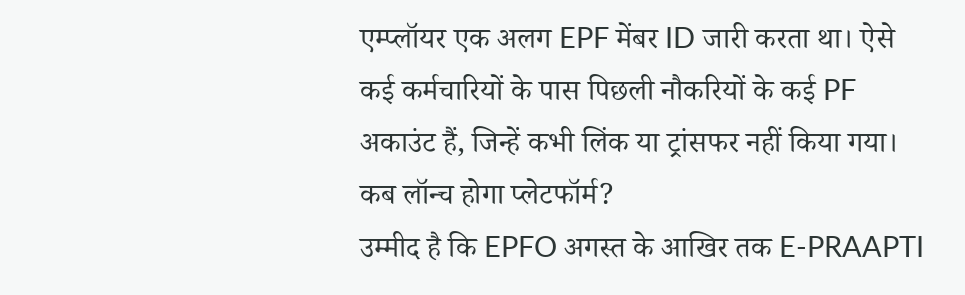एम्प्लॉयर एक अलग EPF मेंबर ID जारी करता था। ऐसे कई कर्मचारियों के पास पिछली नौकरियों के कई PF अकाउंट हैं, जिन्हें कभी लिंक या ट्रांसफर नहीं किया गया।
कब लॉन्च होगा प्लेटफॉर्म?
उम्मीद है कि EPFO अगस्त के आखिर तक E-PRAAPTI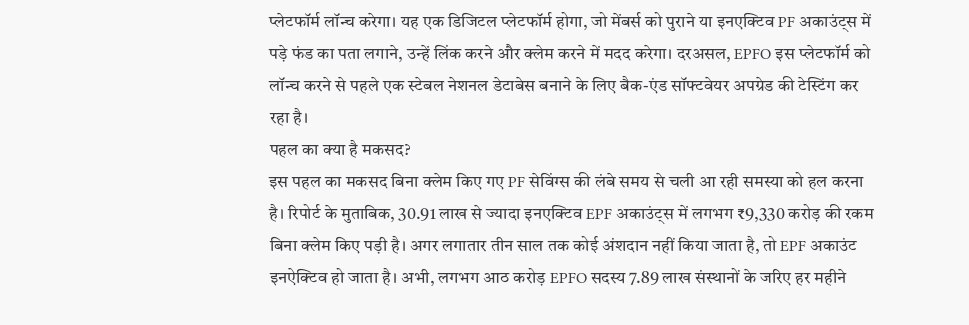प्लेटफॉर्म लॉन्च करेगा। यह एक डिजिटल प्लेटफॉर्म होगा, जो मेंबर्स को पुराने या इनएक्टिव PF अकाउंट्स में पड़े फंड का पता लगाने, उन्हें लिंक करने और क्लेम करने में मदद करेगा। दरअसल, EPFO इस प्लेटफॉर्म को लॉन्च करने से पहले एक स्टेबल नेशनल डेटाबेस बनाने के लिए बैक-एंड सॉफ्टवेयर अपग्रेड की टेस्टिंग कर रहा है।
पहल का क्या है मकसद?
इस पहल का मकसद बिना क्लेम किए गए PF सेविंग्स की लंबे समय से चली आ रही समस्या को हल करना है। रिपोर्ट के मुताबिक, 30.91 लाख से ज्यादा इनएक्टिव EPF अकाउंट्स में लगभग ₹9,330 करोड़ की रकम बिना क्लेम किए पड़ी है। अगर लगातार तीन साल तक कोई अंशदान नहीं किया जाता है, तो EPF अकाउंट इनऐक्टिव हो जाता है। अभी, लगभग आठ करोड़ EPFO सदस्य 7.89 लाख संस्थानों के जरिए हर महीने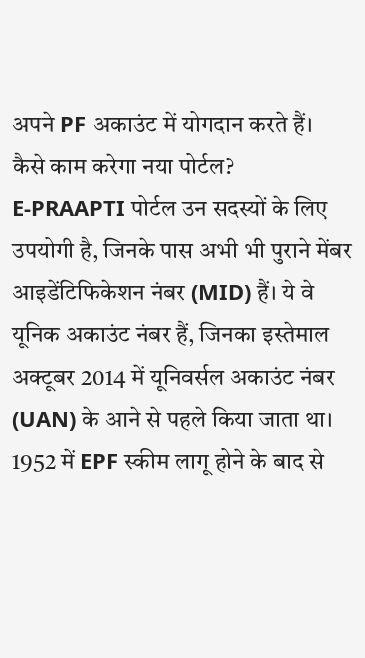अपने PF अकाउंट में योगदान करते हैं।
कैसे काम करेगा नया पोर्टल?
E-PRAAPTI पोर्टल उन सदस्यों के लिए उपयोगी है, जिनके पास अभी भी पुराने मेंबर आइडेंटिफिकेशन नंबर (MID) हैं। ये वे यूनिक अकाउंट नंबर हैं, जिनका इस्तेमाल अक्टूबर 2014 में यूनिवर्सल अकाउंट नंबर (UAN) के आने से पहले किया जाता था। 1952 में EPF स्कीम लागू होने के बाद से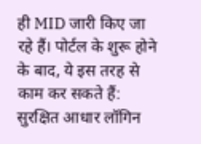ही MID जारी किए जा रहे हैं। पोर्टल के शुरू होने के बाद, ये इस तरह से काम कर सकते हैं:
सुरक्षित आधार लॉगिन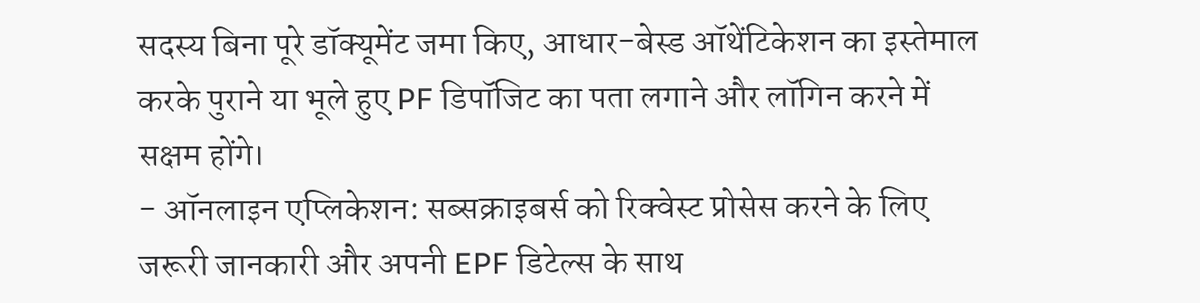सदस्य बिना पूरे डॉक्यूमेंट जमा किए, आधार-बेस्ड ऑथेंटिकेशन का इस्तेमाल करके पुराने या भूले हुए PF डिपॉजिट का पता लगाने और लॉगिन करने में सक्षम होंगे।
- ऑनलाइन एप्लिकेशन: सब्सक्राइबर्स को रिक्वेस्ट प्रोसेस करने के लिए जरूरी जानकारी और अपनी EPF डिटेल्स के साथ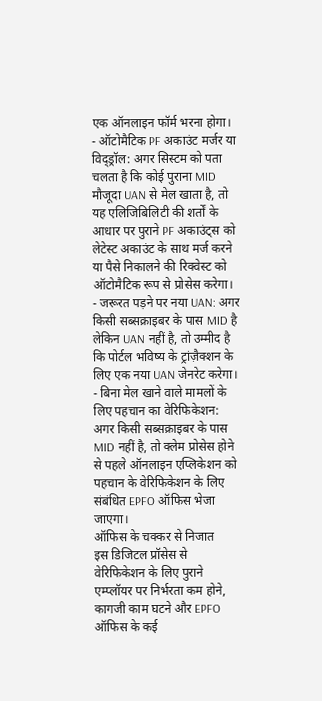एक ऑनलाइन फॉर्म भरना होगा।
- ऑटोमैटिक PF अकाउंट मर्जर या विद्ड्रॉल: अगर सिस्टम को पता चलता है कि कोई पुराना MID मौजूदा UAN से मेल खाता है, तो यह एलिजिबिलिटी की शर्तों के आधार पर पुराने PF अकाउंट्स को लेटेस्ट अकाउंट के साथ मर्ज करने या पैसे निकालने की रिक्वेस्ट को ऑटोमैटिक रूप से प्रोसेस करेगा।
- जरूरत पड़ने पर नया UAN: अगर किसी सब्सक्राइबर के पास MID है लेकिन UAN नहीं है, तो उम्मीद है कि पोर्टल भविष्य के ट्रांज़ैक्शन के लिए एक नया UAN जेनरेट करेगा।
- बिना मेल खाने वाले मामलों के लिए पहचान का वेरिफिकेशन: अगर किसी सब्सक्राइबर के पास MID नहीं है, तो क्लेम प्रोसेस होने से पहले ऑनलाइन एप्लिकेशन को पहचान के वेरिफिकेशन के लिए संबंधित EPFO ऑफिस भेजा जाएगा।
ऑफिस के चक्कर से निजात
इस डिजिटल प्रॉसेस से वेरिफिकेशन के लिए पुराने एम्प्लॉयर पर निर्भरता कम होने, कागजी काम घटने और EPFO ऑफिस के कई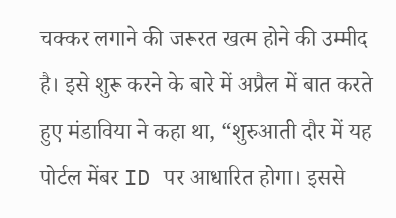चक्कर लगाने की जरूरत खत्म होने की उम्मीद है। इसे शुरू करने के बारे में अप्रैल में बात करते हुए मंडाविया ने कहा था, “शुरुआती दौर में यह पोर्टल मेंबर ID पर आधारित होगा। इससे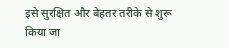इसे सुरक्षित और बेहतर तरीके से शुरू किया जा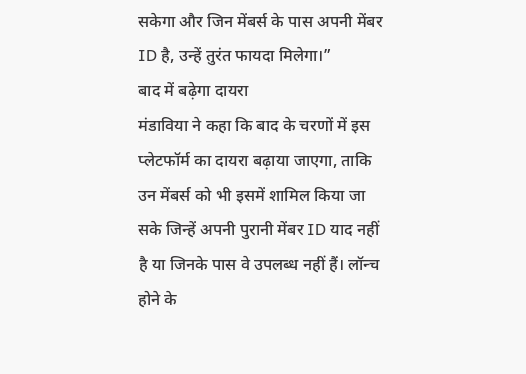सकेगा और जिन मेंबर्स के पास अपनी मेंबर ID है, उन्हें तुरंत फायदा मिलेगा।”
बाद में बढ़ेगा दायरा
मंडाविया ने कहा कि बाद के चरणों में इस प्लेटफॉर्म का दायरा बढ़ाया जाएगा, ताकि उन मेंबर्स को भी इसमें शामिल किया जा सके जिन्हें अपनी पुरानी मेंबर ID याद नहीं है या जिनके पास वे उपलब्ध नहीं हैं। लॉन्च होने के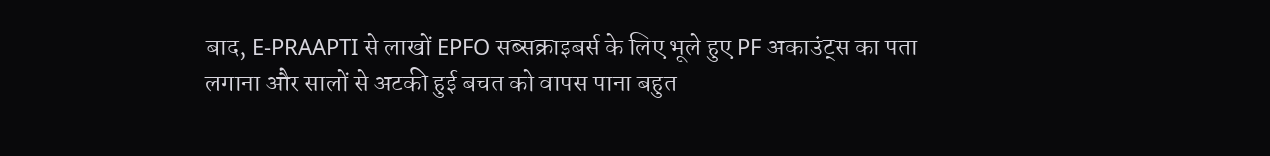बाद, E-PRAAPTI से लाखों EPFO सब्सक्राइबर्स के लिए भूले हुए PF अकाउंट्स का पता लगाना और सालों से अटकी हुई बचत को वापस पाना बहुत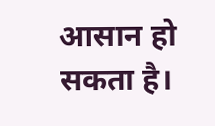आसान हो सकता है।